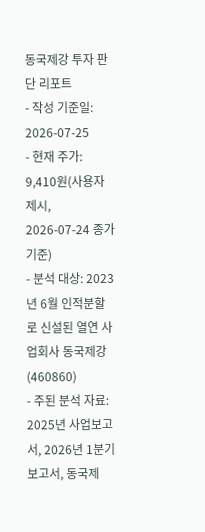동국제강 투자 판단 리포트
- 작성 기준일: 2026-07-25
- 현재 주가: 9,410원(사용자 제시, 2026-07-24 종가 기준)
- 분석 대상: 2023년 6월 인적분할로 신설된 열연 사업회사 동국제강(460860)
- 주된 분석 자료: 2025년 사업보고서, 2026년 1분기보고서, 동국제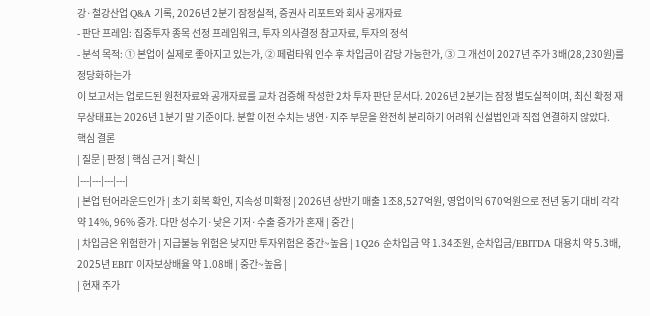강·철강산업 Q&A 기록, 2026년 2분기 잠정실적, 증권사 리포트와 회사 공개자료
- 판단 프레임: 집중투자 종목 선정 프레임워크, 투자 의사결정 참고자료, 투자의 정석
- 분석 목적: ① 본업이 실제로 좋아지고 있는가, ② 페럼타워 인수 후 차입금이 감당 가능한가, ③ 그 개선이 2027년 주가 3배(28,230원)를 정당화하는가
이 보고서는 업로드된 원천자료와 공개자료를 교차 검증해 작성한 2차 투자 판단 문서다. 2026년 2분기는 잠정 별도실적이며, 최신 확정 재무상태표는 2026년 1분기 말 기준이다. 분할 이전 수치는 냉연·지주 부문을 완전히 분리하기 어려워 신설법인과 직접 연결하지 않았다.
핵심 결론
| 질문 | 판정 | 핵심 근거 | 확신 |
|---|---|---|---|
| 본업 턴어라운드인가 | 초기 회복 확인, 지속성 미확정 | 2026년 상반기 매출 1조8,527억원, 영업이익 670억원으로 전년 동기 대비 각각 약 14%, 96% 증가. 다만 성수기·낮은 기저·수출 증가가 혼재 | 중간 |
| 차입금은 위험한가 | 지급불능 위험은 낮지만 투자위험은 중간~높음 | 1Q26 순차입금 약 1.34조원, 순차입금/EBITDA 대용치 약 5.3배, 2025년 EBIT 이자보상배율 약 1.08배 | 중간~높음 |
| 현재 주가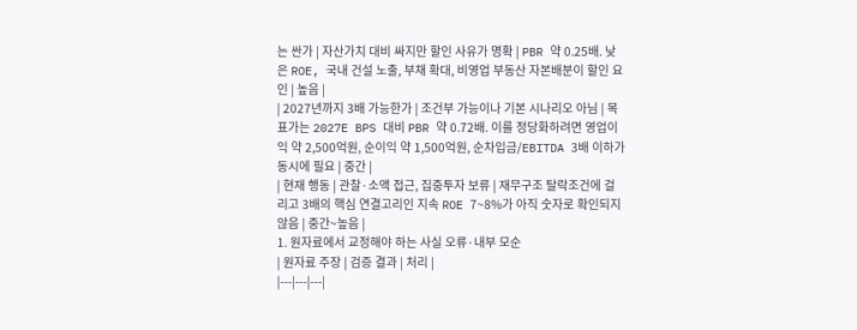는 싼가 | 자산가치 대비 싸지만 할인 사유가 명확 | PBR 약 0.25배. 낮은 ROE, 국내 건설 노출, 부채 확대, 비영업 부동산 자본배분이 할인 요인 | 높음 |
| 2027년까지 3배 가능한가 | 조건부 가능이나 기본 시나리오 아님 | 목표가는 2027E BPS 대비 PBR 약 0.72배. 이를 정당화하려면 영업이익 약 2,500억원, 순이익 약 1,500억원, 순차입금/EBITDA 3배 이하가 동시에 필요 | 중간 |
| 현재 행동 | 관찰·소액 접근, 집중투자 보류 | 재무구조 탈락조건에 걸리고 3배의 핵심 연결고리인 지속 ROE 7~8%가 아직 숫자로 확인되지 않음 | 중간~높음 |
1. 원자료에서 교정해야 하는 사실 오류·내부 모순
| 원자료 주장 | 검증 결과 | 처리 |
|---|---|---|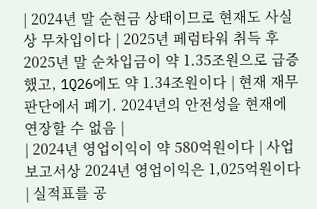| 2024년 말 순현금 상태이므로 현재도 사실상 무차입이다 | 2025년 페럼타워 취득 후 2025년 말 순차입금이 약 1.35조원으로 급증했고, 1Q26에도 약 1.34조원이다 | 현재 재무판단에서 폐기. 2024년의 안전성을 현재에 연장할 수 없음 |
| 2024년 영업이익이 약 580억원이다 | 사업보고서상 2024년 영업이익은 1,025억원이다 | 실적표를 공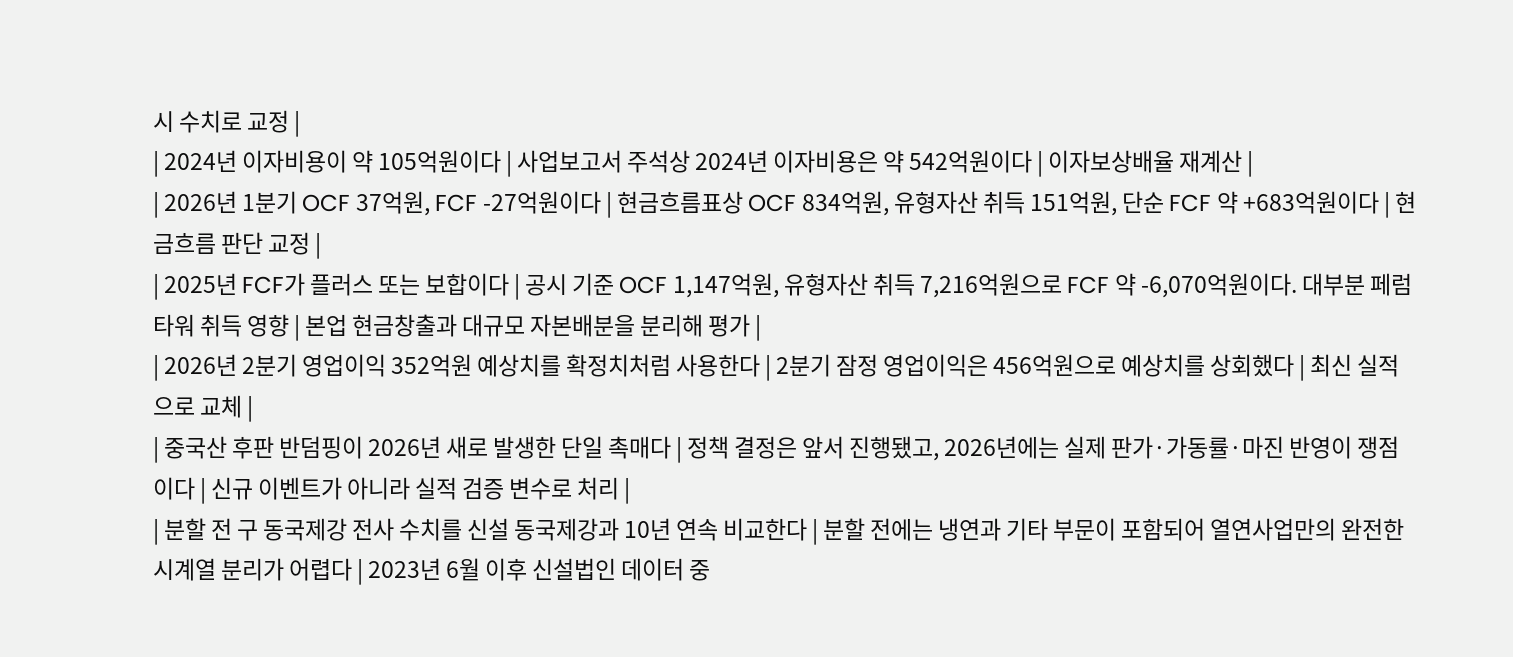시 수치로 교정 |
| 2024년 이자비용이 약 105억원이다 | 사업보고서 주석상 2024년 이자비용은 약 542억원이다 | 이자보상배율 재계산 |
| 2026년 1분기 OCF 37억원, FCF -27억원이다 | 현금흐름표상 OCF 834억원, 유형자산 취득 151억원, 단순 FCF 약 +683억원이다 | 현금흐름 판단 교정 |
| 2025년 FCF가 플러스 또는 보합이다 | 공시 기준 OCF 1,147억원, 유형자산 취득 7,216억원으로 FCF 약 -6,070억원이다. 대부분 페럼타워 취득 영향 | 본업 현금창출과 대규모 자본배분을 분리해 평가 |
| 2026년 2분기 영업이익 352억원 예상치를 확정치처럼 사용한다 | 2분기 잠정 영업이익은 456억원으로 예상치를 상회했다 | 최신 실적으로 교체 |
| 중국산 후판 반덤핑이 2026년 새로 발생한 단일 촉매다 | 정책 결정은 앞서 진행됐고, 2026년에는 실제 판가·가동률·마진 반영이 쟁점이다 | 신규 이벤트가 아니라 실적 검증 변수로 처리 |
| 분할 전 구 동국제강 전사 수치를 신설 동국제강과 10년 연속 비교한다 | 분할 전에는 냉연과 기타 부문이 포함되어 열연사업만의 완전한 시계열 분리가 어렵다 | 2023년 6월 이후 신설법인 데이터 중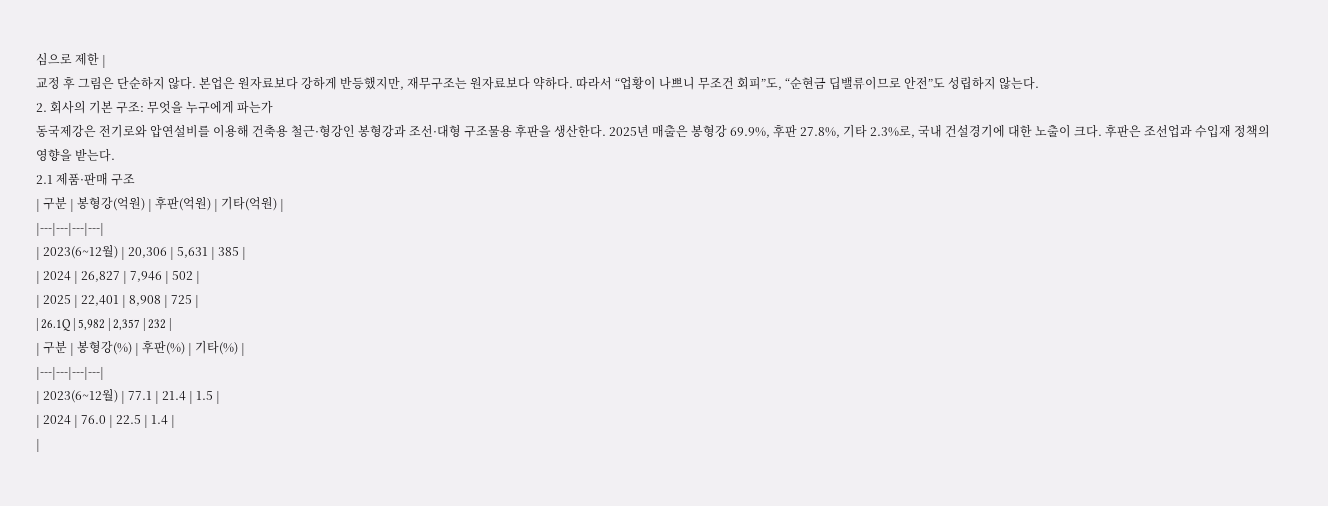심으로 제한 |
교정 후 그림은 단순하지 않다. 본업은 원자료보다 강하게 반등했지만, 재무구조는 원자료보다 약하다. 따라서 “업황이 나쁘니 무조건 회피”도, “순현금 딥밸류이므로 안전”도 성립하지 않는다.
2. 회사의 기본 구조: 무엇을 누구에게 파는가
동국제강은 전기로와 압연설비를 이용해 건축용 철근·형강인 봉형강과 조선·대형 구조물용 후판을 생산한다. 2025년 매출은 봉형강 69.9%, 후판 27.8%, 기타 2.3%로, 국내 건설경기에 대한 노출이 크다. 후판은 조선업과 수입재 정책의 영향을 받는다.
2.1 제품·판매 구조
| 구분 | 봉형강(억원) | 후판(억원) | 기타(억원) |
|---|---|---|---|
| 2023(6~12월) | 20,306 | 5,631 | 385 |
| 2024 | 26,827 | 7,946 | 502 |
| 2025 | 22,401 | 8,908 | 725 |
| 26.1Q | 5,982 | 2,357 | 232 |
| 구분 | 봉형강(%) | 후판(%) | 기타(%) |
|---|---|---|---|
| 2023(6~12월) | 77.1 | 21.4 | 1.5 |
| 2024 | 76.0 | 22.5 | 1.4 |
|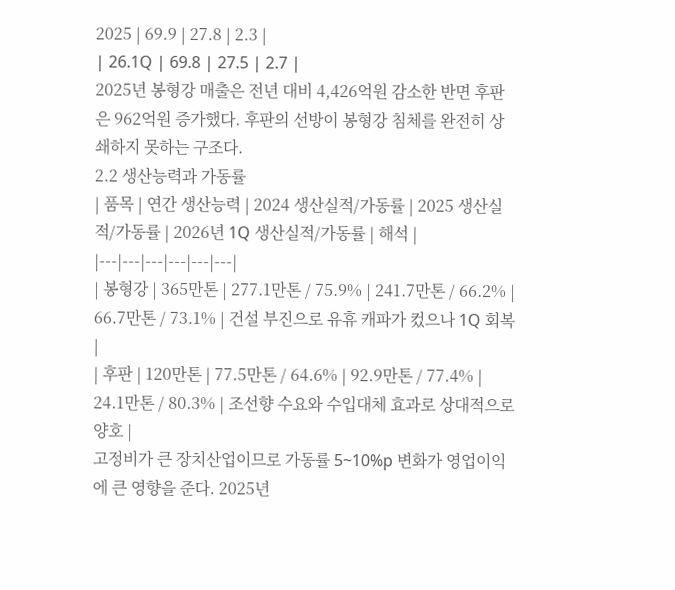2025 | 69.9 | 27.8 | 2.3 |
| 26.1Q | 69.8 | 27.5 | 2.7 |
2025년 봉형강 매출은 전년 대비 4,426억원 감소한 반면 후판은 962억원 증가했다. 후판의 선방이 봉형강 침체를 완전히 상쇄하지 못하는 구조다.
2.2 생산능력과 가동률
| 품목 | 연간 생산능력 | 2024 생산실적/가동률 | 2025 생산실적/가동률 | 2026년 1Q 생산실적/가동률 | 해석 |
|---|---|---|---|---|---|
| 봉형강 | 365만톤 | 277.1만톤 / 75.9% | 241.7만톤 / 66.2% | 66.7만톤 / 73.1% | 건설 부진으로 유휴 캐파가 컸으나 1Q 회복 |
| 후판 | 120만톤 | 77.5만톤 / 64.6% | 92.9만톤 / 77.4% | 24.1만톤 / 80.3% | 조선향 수요와 수입대체 효과로 상대적으로 양호 |
고정비가 큰 장치산업이므로 가동률 5~10%p 변화가 영업이익에 큰 영향을 준다. 2025년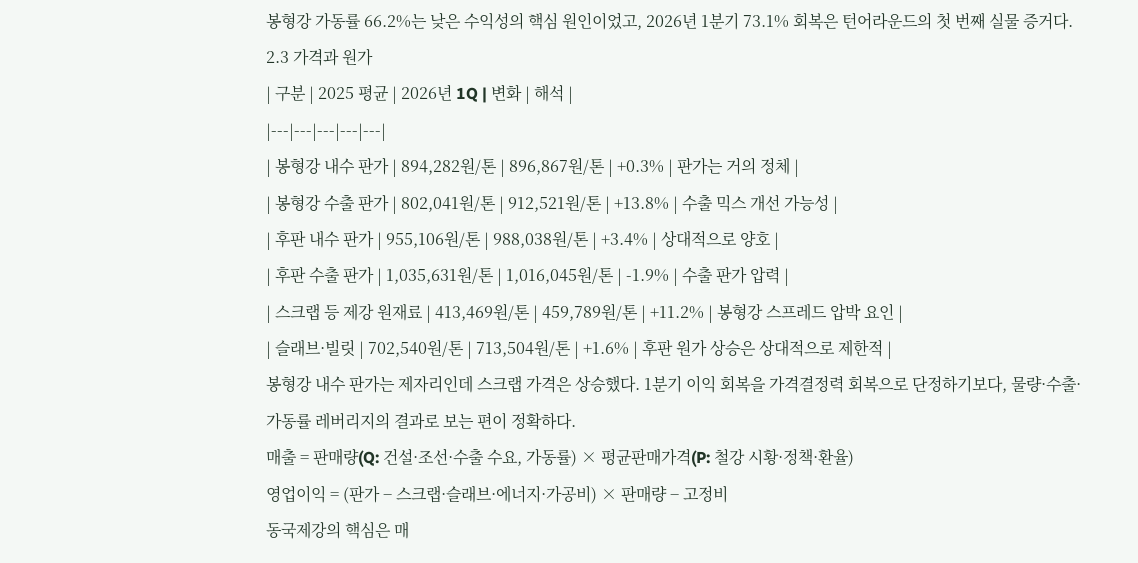봉형강 가동률 66.2%는 낮은 수익성의 핵심 원인이었고, 2026년 1분기 73.1% 회복은 턴어라운드의 첫 번째 실물 증거다.
2.3 가격과 원가
| 구분 | 2025 평균 | 2026년 1Q | 변화 | 해석 |
|---|---|---|---|---|
| 봉형강 내수 판가 | 894,282원/톤 | 896,867원/톤 | +0.3% | 판가는 거의 정체 |
| 봉형강 수출 판가 | 802,041원/톤 | 912,521원/톤 | +13.8% | 수출 믹스 개선 가능성 |
| 후판 내수 판가 | 955,106원/톤 | 988,038원/톤 | +3.4% | 상대적으로 양호 |
| 후판 수출 판가 | 1,035,631원/톤 | 1,016,045원/톤 | -1.9% | 수출 판가 압력 |
| 스크랩 등 제강 원재료 | 413,469원/톤 | 459,789원/톤 | +11.2% | 봉형강 스프레드 압박 요인 |
| 슬래브·빌릿 | 702,540원/톤 | 713,504원/톤 | +1.6% | 후판 원가 상승은 상대적으로 제한적 |
봉형강 내수 판가는 제자리인데 스크랩 가격은 상승했다. 1분기 이익 회복을 가격결정력 회복으로 단정하기보다, 물량·수출·가동률 레버리지의 결과로 보는 편이 정확하다.
매출 = 판매량(Q: 건설·조선·수출 수요, 가동률) × 평균판매가격(P: 철강 시황·정책·환율)
영업이익 = (판가 − 스크랩·슬래브·에너지·가공비) × 판매량 − 고정비
동국제강의 핵심은 매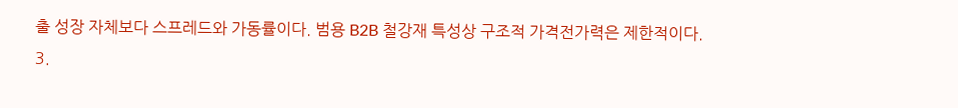출 성장 자체보다 스프레드와 가동률이다. 범용 B2B 철강재 특성상 구조적 가격전가력은 제한적이다.
3.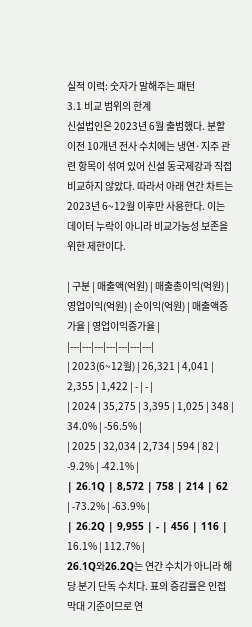실적 이력: 숫자가 말해주는 패턴
3.1 비교 범위의 한계
신설법인은 2023년 6월 출범했다. 분할 이전 10개년 전사 수치에는 냉연·지주 관련 항목이 섞여 있어 신설 동국제강과 직접 비교하지 않았다. 따라서 아래 연간 차트는 2023년 6~12월 이후만 사용한다. 이는 데이터 누락이 아니라 비교가능성 보존을 위한 제한이다.

| 구분 | 매출액(억원) | 매출총이익(억원) | 영업이익(억원) | 순이익(억원) | 매출액증가율 | 영업이익증가율 |
|---|---|---|---|---|---|---|
| 2023(6~12월) | 26,321 | 4,041 | 2,355 | 1,422 | - | - |
| 2024 | 35,275 | 3,395 | 1,025 | 348 | 34.0% | -56.5% |
| 2025 | 32,034 | 2,734 | 594 | 82 | -9.2% | -42.1% |
| 26.1Q | 8,572 | 758 | 214 | 62 | -73.2% | -63.9% |
| 26.2Q | 9,955 | - | 456 | 116 | 16.1% | 112.7% |
26.1Q와26.2Q는 연간 수치가 아니라 해당 분기 단독 수치다. 표의 증감률은 인접 막대 기준이므로 연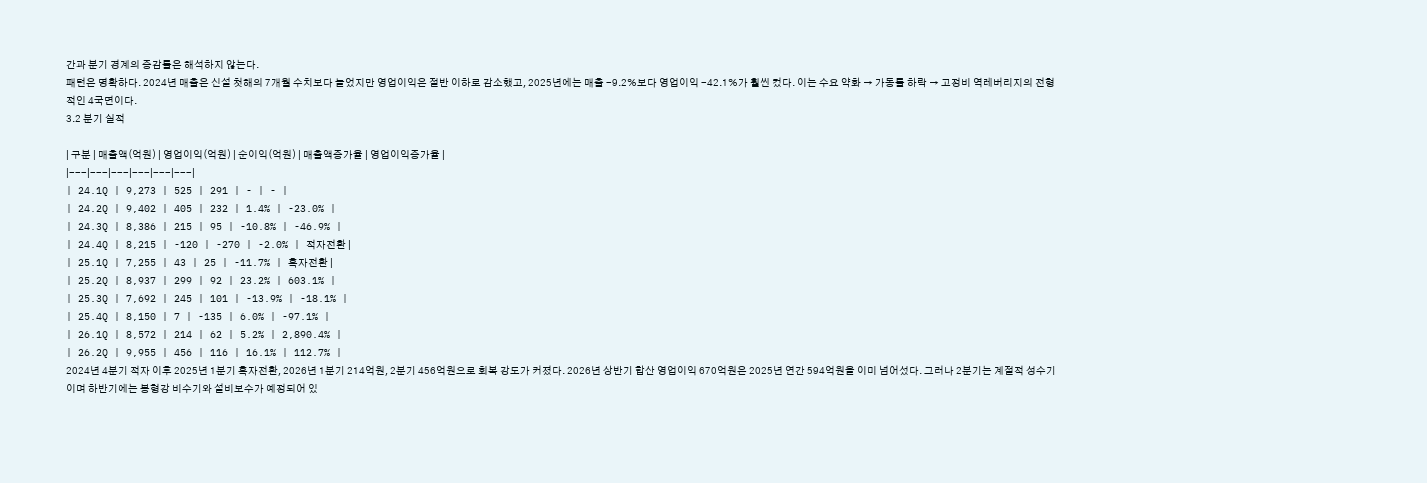간과 분기 경계의 증감률은 해석하지 않는다.
패턴은 명확하다. 2024년 매출은 신설 첫해의 7개월 수치보다 늘었지만 영업이익은 절반 이하로 감소했고, 2025년에는 매출 -9.2%보다 영업이익 -42.1%가 훨씬 컸다. 이는 수요 약화 → 가동률 하락 → 고정비 역레버리지의 전형적인 4국면이다.
3.2 분기 실적

| 구분 | 매출액(억원) | 영업이익(억원) | 순이익(억원) | 매출액증가율 | 영업이익증가율 |
|---|---|---|---|---|---|
| 24.1Q | 9,273 | 525 | 291 | - | - |
| 24.2Q | 9,402 | 405 | 232 | 1.4% | -23.0% |
| 24.3Q | 8,386 | 215 | 95 | -10.8% | -46.9% |
| 24.4Q | 8,215 | -120 | -270 | -2.0% | 적자전환 |
| 25.1Q | 7,255 | 43 | 25 | -11.7% | 흑자전환 |
| 25.2Q | 8,937 | 299 | 92 | 23.2% | 603.1% |
| 25.3Q | 7,692 | 245 | 101 | -13.9% | -18.1% |
| 25.4Q | 8,150 | 7 | -135 | 6.0% | -97.1% |
| 26.1Q | 8,572 | 214 | 62 | 5.2% | 2,890.4% |
| 26.2Q | 9,955 | 456 | 116 | 16.1% | 112.7% |
2024년 4분기 적자 이후 2025년 1분기 흑자전환, 2026년 1분기 214억원, 2분기 456억원으로 회복 강도가 커졌다. 2026년 상반기 합산 영업이익 670억원은 2025년 연간 594억원을 이미 넘어섰다. 그러나 2분기는 계절적 성수기이며 하반기에는 봉형강 비수기와 설비보수가 예정되어 있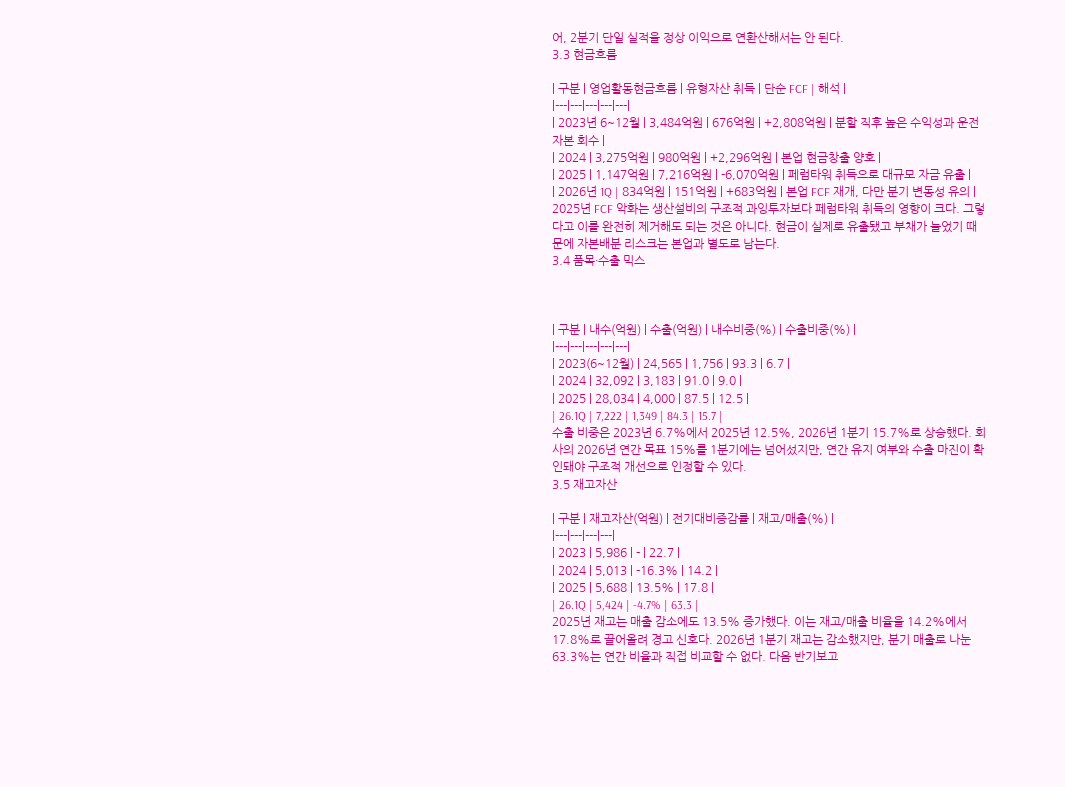어, 2분기 단일 실적을 정상 이익으로 연환산해서는 안 된다.
3.3 현금흐름

| 구분 | 영업활동현금흐름 | 유형자산 취득 | 단순 FCF | 해석 |
|---|---|---|---|---|
| 2023년 6~12월 | 3,484억원 | 676억원 | +2,808억원 | 분할 직후 높은 수익성과 운전자본 회수 |
| 2024 | 3,275억원 | 980억원 | +2,296억원 | 본업 현금창출 양호 |
| 2025 | 1,147억원 | 7,216억원 | -6,070억원 | 페럼타워 취득으로 대규모 자금 유출 |
| 2026년 1Q | 834억원 | 151억원 | +683억원 | 본업 FCF 재개, 다만 분기 변동성 유의 |
2025년 FCF 악화는 생산설비의 구조적 과잉투자보다 페럼타워 취득의 영향이 크다. 그렇다고 이를 완전히 제거해도 되는 것은 아니다. 현금이 실제로 유출됐고 부채가 늘었기 때문에 자본배분 리스크는 본업과 별도로 남는다.
3.4 품목·수출 믹스



| 구분 | 내수(억원) | 수출(억원) | 내수비중(%) | 수출비중(%) |
|---|---|---|---|---|
| 2023(6~12월) | 24,565 | 1,756 | 93.3 | 6.7 |
| 2024 | 32,092 | 3,183 | 91.0 | 9.0 |
| 2025 | 28,034 | 4,000 | 87.5 | 12.5 |
| 26.1Q | 7,222 | 1,349 | 84.3 | 15.7 |
수출 비중은 2023년 6.7%에서 2025년 12.5%, 2026년 1분기 15.7%로 상승했다. 회사의 2026년 연간 목표 15%를 1분기에는 넘어섰지만, 연간 유지 여부와 수출 마진이 확인돼야 구조적 개선으로 인정할 수 있다.
3.5 재고자산

| 구분 | 재고자산(억원) | 전기대비증감률 | 재고/매출(%) |
|---|---|---|---|
| 2023 | 5,986 | - | 22.7 |
| 2024 | 5,013 | -16.3% | 14.2 |
| 2025 | 5,688 | 13.5% | 17.8 |
| 26.1Q | 5,424 | -4.7% | 63.3 |
2025년 재고는 매출 감소에도 13.5% 증가했다. 이는 재고/매출 비율을 14.2%에서 17.8%로 끌어올려 경고 신호다. 2026년 1분기 재고는 감소했지만, 분기 매출로 나눈 63.3%는 연간 비율과 직접 비교할 수 없다. 다음 반기보고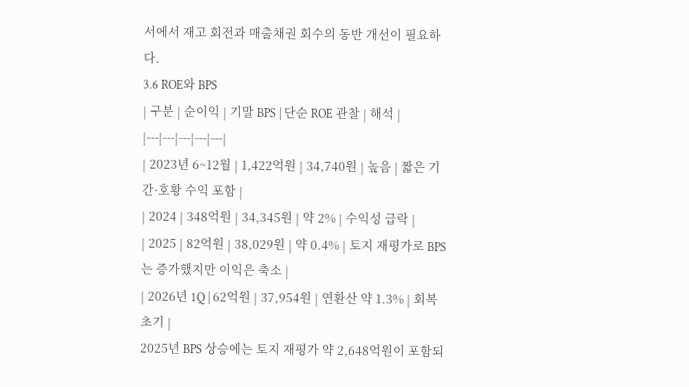서에서 재고 회전과 매출채권 회수의 동반 개선이 필요하다.
3.6 ROE와 BPS
| 구분 | 순이익 | 기말 BPS | 단순 ROE 관찰 | 해석 |
|---|---|---|---|---|
| 2023년 6~12월 | 1,422억원 | 34,740원 | 높음 | 짧은 기간·호황 수익 포함 |
| 2024 | 348억원 | 34,345원 | 약 2% | 수익성 급락 |
| 2025 | 82억원 | 38,029원 | 약 0.4% | 토지 재평가로 BPS는 증가했지만 이익은 축소 |
| 2026년 1Q | 62억원 | 37,954원 | 연환산 약 1.3% | 회복 초기 |
2025년 BPS 상승에는 토지 재평가 약 2,648억원이 포함되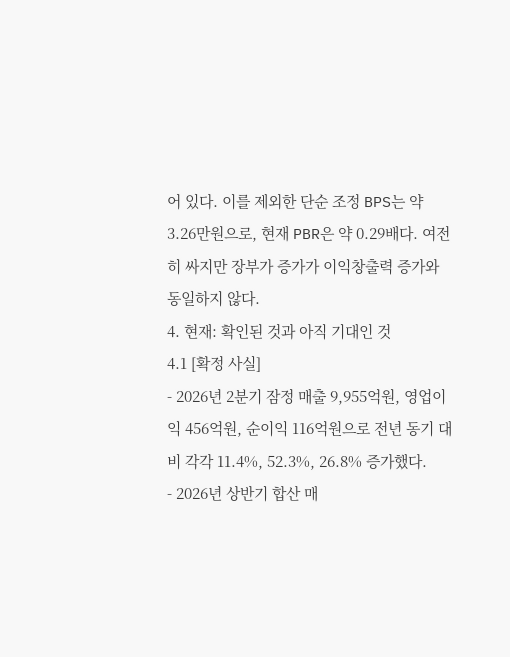어 있다. 이를 제외한 단순 조정 BPS는 약 3.26만원으로, 현재 PBR은 약 0.29배다. 여전히 싸지만 장부가 증가가 이익창출력 증가와 동일하지 않다.
4. 현재: 확인된 것과 아직 기대인 것
4.1 [확정 사실]
- 2026년 2분기 잠정 매출 9,955억원, 영업이익 456억원, 순이익 116억원으로 전년 동기 대비 각각 11.4%, 52.3%, 26.8% 증가했다.
- 2026년 상반기 합산 매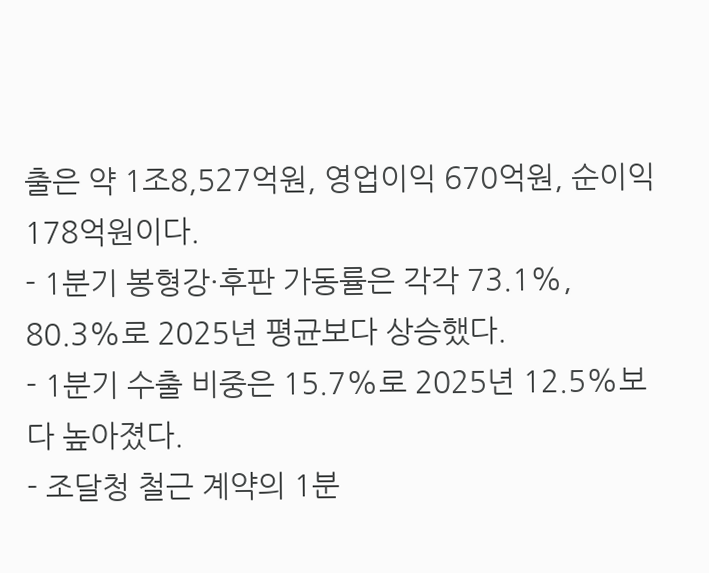출은 약 1조8,527억원, 영업이익 670억원, 순이익 178억원이다.
- 1분기 봉형강·후판 가동률은 각각 73.1%, 80.3%로 2025년 평균보다 상승했다.
- 1분기 수출 비중은 15.7%로 2025년 12.5%보다 높아졌다.
- 조달청 철근 계약의 1분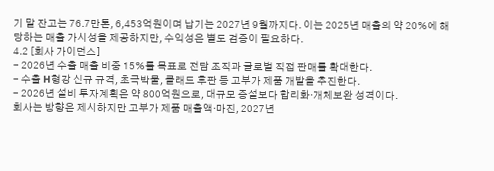기 말 잔고는 76.7만톤, 6,453억원이며 납기는 2027년 9월까지다. 이는 2025년 매출의 약 20%에 해당하는 매출 가시성을 제공하지만, 수익성은 별도 검증이 필요하다.
4.2 [회사 가이던스]
- 2026년 수출 매출 비중 15%를 목표로 전담 조직과 글로벌 직접 판매를 확대한다.
- 수출 H형강 신규 규격, 초극박물, 클래드 후판 등 고부가 제품 개발을 추진한다.
- 2026년 설비 투자계획은 약 800억원으로, 대규모 증설보다 합리화·개체보완 성격이다.
회사는 방향은 제시하지만 고부가 제품 매출액·마진, 2027년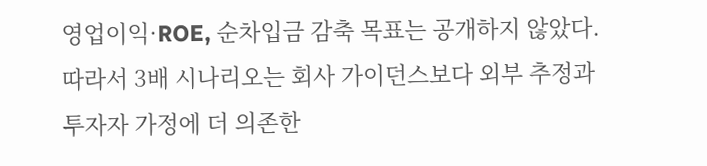영업이익·ROE, 순차입금 감축 목표는 공개하지 않았다. 따라서 3배 시나리오는 회사 가이던스보다 외부 추정과 투자자 가정에 더 의존한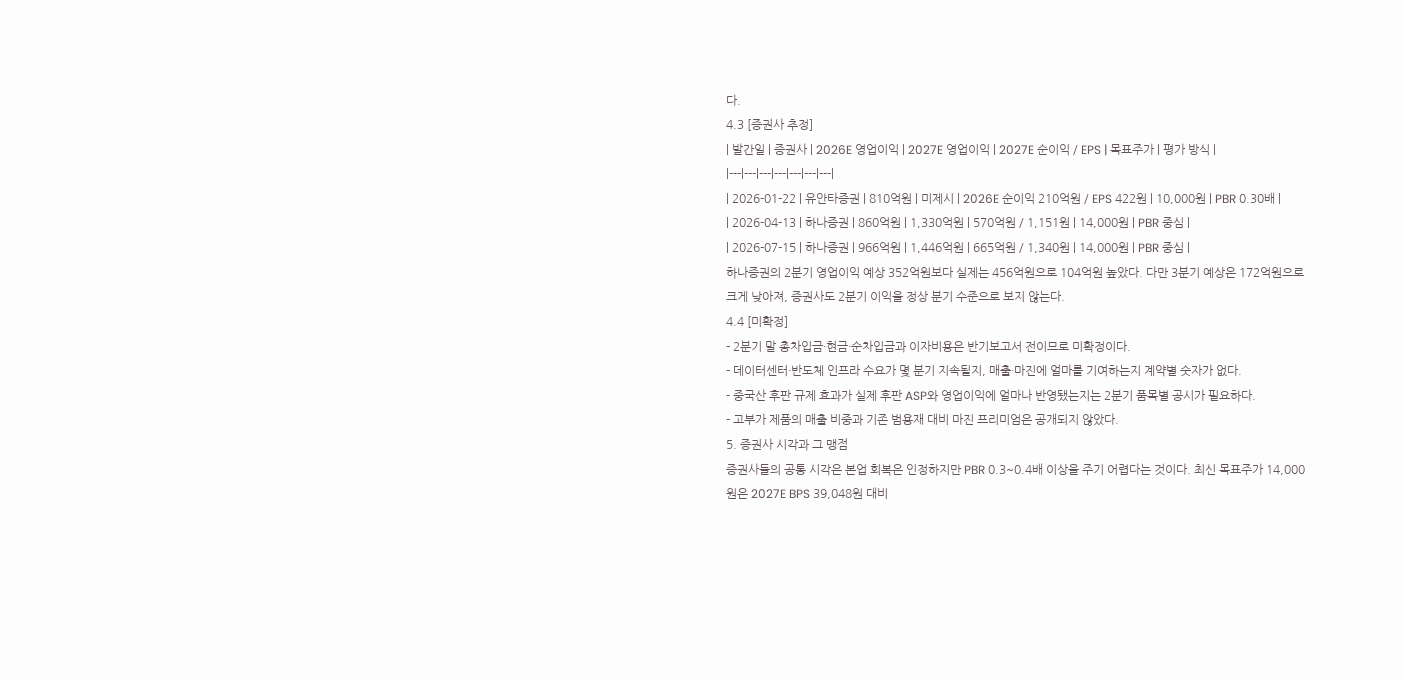다.
4.3 [증권사 추정]
| 발간일 | 증권사 | 2026E 영업이익 | 2027E 영업이익 | 2027E 순이익 / EPS | 목표주가 | 평가 방식 |
|---|---|---|---|---|---|---|
| 2026-01-22 | 유안타증권 | 810억원 | 미제시 | 2026E 순이익 210억원 / EPS 422원 | 10,000원 | PBR 0.30배 |
| 2026-04-13 | 하나증권 | 860억원 | 1,330억원 | 570억원 / 1,151원 | 14,000원 | PBR 중심 |
| 2026-07-15 | 하나증권 | 966억원 | 1,446억원 | 665억원 / 1,340원 | 14,000원 | PBR 중심 |
하나증권의 2분기 영업이익 예상 352억원보다 실제는 456억원으로 104억원 높았다. 다만 3분기 예상은 172억원으로 크게 낮아져, 증권사도 2분기 이익을 정상 분기 수준으로 보지 않는다.
4.4 [미확정]
- 2분기 말 총차입금·현금·순차입금과 이자비용은 반기보고서 전이므로 미확정이다.
- 데이터센터·반도체 인프라 수요가 몇 분기 지속될지, 매출·마진에 얼마를 기여하는지 계약별 숫자가 없다.
- 중국산 후판 규제 효과가 실제 후판 ASP와 영업이익에 얼마나 반영됐는지는 2분기 품목별 공시가 필요하다.
- 고부가 제품의 매출 비중과 기존 범용재 대비 마진 프리미엄은 공개되지 않았다.
5. 증권사 시각과 그 맹점
증권사들의 공통 시각은 본업 회복은 인정하지만 PBR 0.3~0.4배 이상을 주기 어렵다는 것이다. 최신 목표주가 14,000원은 2027E BPS 39,048원 대비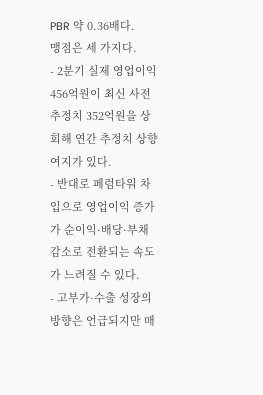PBR 약 0.36배다.
맹점은 세 가지다.
- 2분기 실제 영업이익 456억원이 최신 사전 추정치 352억원을 상회해 연간 추정치 상향 여지가 있다.
- 반대로 페럼타워 차입으로 영업이익 증가가 순이익·배당·부채감소로 전환되는 속도가 느려질 수 있다.
- 고부가·수출 성장의 방향은 언급되지만 매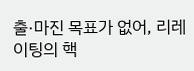출·마진 목표가 없어, 리레이팅의 핵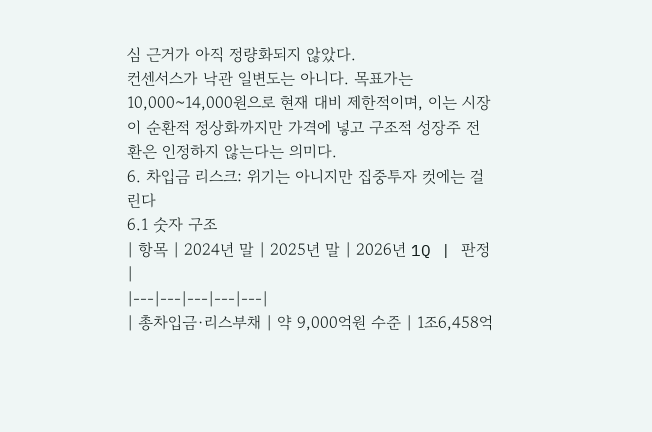심 근거가 아직 정량화되지 않았다.
컨센서스가 낙관 일변도는 아니다. 목표가는 10,000~14,000원으로 현재 대비 제한적이며, 이는 시장이 순환적 정상화까지만 가격에 넣고 구조적 성장주 전환은 인정하지 않는다는 의미다.
6. 차입금 리스크: 위기는 아니지만 집중투자 컷에는 걸린다
6.1 숫자 구조
| 항목 | 2024년 말 | 2025년 말 | 2026년 1Q | 판정 |
|---|---|---|---|---|
| 총차입금·리스부채 | 약 9,000억원 수준 | 1조6,458억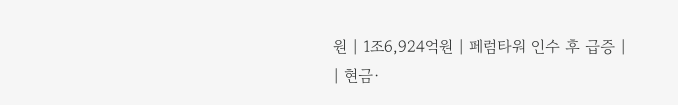원 | 1조6,924억원 | 페럼타워 인수 후 급증 |
| 현금·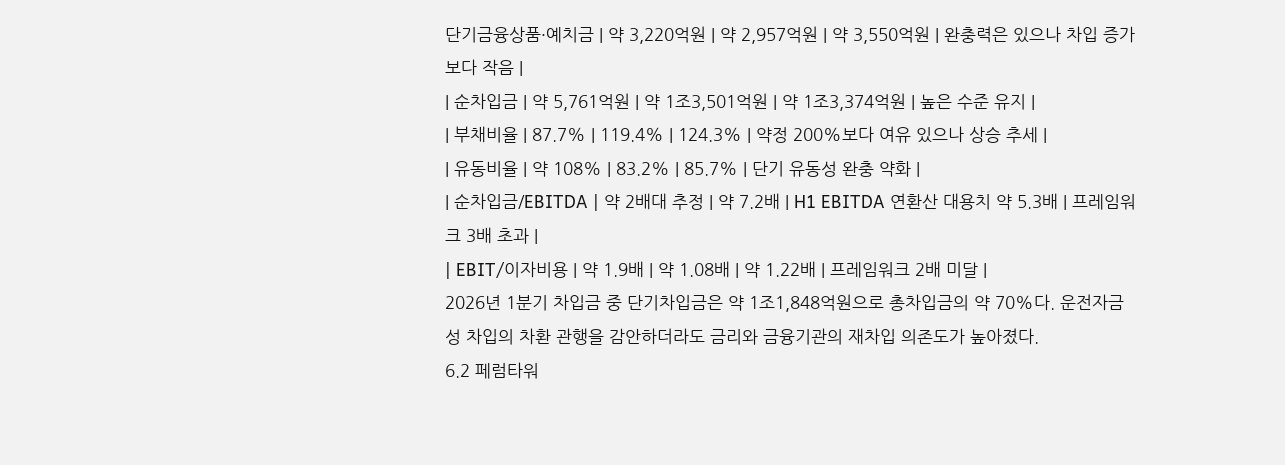단기금융상품·예치금 | 약 3,220억원 | 약 2,957억원 | 약 3,550억원 | 완충력은 있으나 차입 증가보다 작음 |
| 순차입금 | 약 5,761억원 | 약 1조3,501억원 | 약 1조3,374억원 | 높은 수준 유지 |
| 부채비율 | 87.7% | 119.4% | 124.3% | 약정 200%보다 여유 있으나 상승 추세 |
| 유동비율 | 약 108% | 83.2% | 85.7% | 단기 유동성 완충 약화 |
| 순차입금/EBITDA | 약 2배대 추정 | 약 7.2배 | H1 EBITDA 연환산 대용치 약 5.3배 | 프레임워크 3배 초과 |
| EBIT/이자비용 | 약 1.9배 | 약 1.08배 | 약 1.22배 | 프레임워크 2배 미달 |
2026년 1분기 차입금 중 단기차입금은 약 1조1,848억원으로 총차입금의 약 70%다. 운전자금성 차입의 차환 관행을 감안하더라도 금리와 금융기관의 재차입 의존도가 높아졌다.
6.2 페럼타워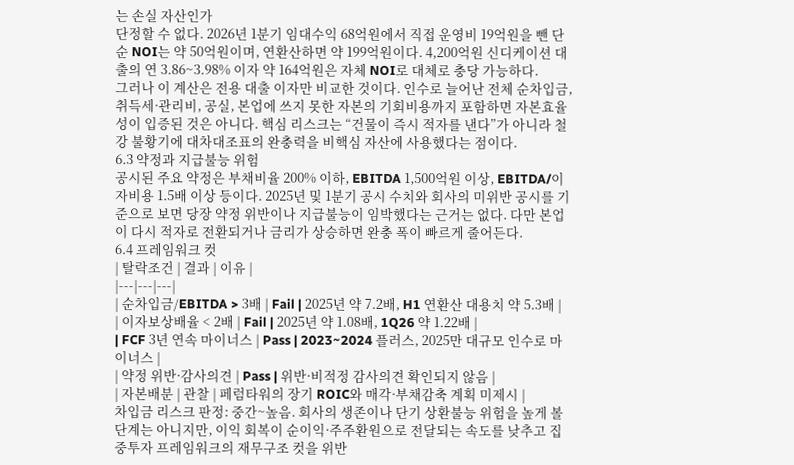는 손실 자산인가
단정할 수 없다. 2026년 1분기 임대수익 68억원에서 직접 운영비 19억원을 뺀 단순 NOI는 약 50억원이며, 연환산하면 약 199억원이다. 4,200억원 신디케이션 대출의 연 3.86~3.98% 이자 약 164억원은 자체 NOI로 대체로 충당 가능하다.
그러나 이 계산은 전용 대출 이자만 비교한 것이다. 인수로 늘어난 전체 순차입금, 취득세·관리비, 공실, 본업에 쓰지 못한 자본의 기회비용까지 포함하면 자본효율성이 입증된 것은 아니다. 핵심 리스크는 “건물이 즉시 적자를 낸다”가 아니라 철강 불황기에 대차대조표의 완충력을 비핵심 자산에 사용했다는 점이다.
6.3 약정과 지급불능 위험
공시된 주요 약정은 부채비율 200% 이하, EBITDA 1,500억원 이상, EBITDA/이자비용 1.5배 이상 등이다. 2025년 및 1분기 공시 수치와 회사의 미위반 공시를 기준으로 보면 당장 약정 위반이나 지급불능이 임박했다는 근거는 없다. 다만 본업이 다시 적자로 전환되거나 금리가 상승하면 완충 폭이 빠르게 줄어든다.
6.4 프레임워크 컷
| 탈락조건 | 결과 | 이유 |
|---|---|---|
| 순차입금/EBITDA > 3배 | Fail | 2025년 약 7.2배, H1 연환산 대용치 약 5.3배 |
| 이자보상배율 < 2배 | Fail | 2025년 약 1.08배, 1Q26 약 1.22배 |
| FCF 3년 연속 마이너스 | Pass | 2023~2024 플러스, 2025만 대규모 인수로 마이너스 |
| 약정 위반·감사의견 | Pass | 위반·비적정 감사의견 확인되지 않음 |
| 자본배분 | 관찰 | 페럼타워의 장기 ROIC와 매각·부채감축 계획 미제시 |
차입금 리스크 판정: 중간~높음. 회사의 생존이나 단기 상환불능 위험을 높게 볼 단계는 아니지만, 이익 회복이 순이익·주주환원으로 전달되는 속도를 낮추고 집중투자 프레임워크의 재무구조 컷을 위반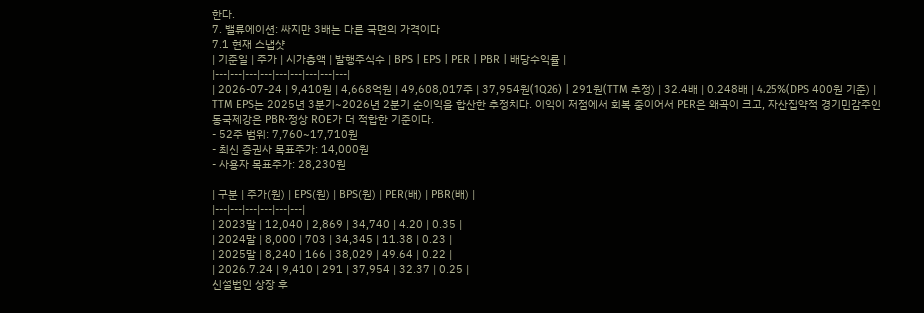한다.
7. 밸류에이션: 싸지만 3배는 다른 국면의 가격이다
7.1 현재 스냅샷
| 기준일 | 주가 | 시가총액 | 발행주식수 | BPS | EPS | PER | PBR | 배당수익률 |
|---|---|---|---|---|---|---|---|---|
| 2026-07-24 | 9,410원 | 4,668억원 | 49,608,017주 | 37,954원(1Q26) | 291원(TTM 추정) | 32.4배 | 0.248배 | 4.25%(DPS 400원 기준) |
TTM EPS는 2025년 3분기~2026년 2분기 순이익을 합산한 추정치다. 이익이 저점에서 회복 중이어서 PER은 왜곡이 크고, 자산집약적 경기민감주인 동국제강은 PBR·정상 ROE가 더 적합한 기준이다.
- 52주 범위: 7,760~17,710원
- 최신 증권사 목표주가: 14,000원
- 사용자 목표주가: 28,230원

| 구분 | 주가(원) | EPS(원) | BPS(원) | PER(배) | PBR(배) |
|---|---|---|---|---|---|
| 2023말 | 12,040 | 2,869 | 34,740 | 4.20 | 0.35 |
| 2024말 | 8,000 | 703 | 34,345 | 11.38 | 0.23 |
| 2025말 | 8,240 | 166 | 38,029 | 49.64 | 0.22 |
| 2026.7.24 | 9,410 | 291 | 37,954 | 32.37 | 0.25 |
신설법인 상장 후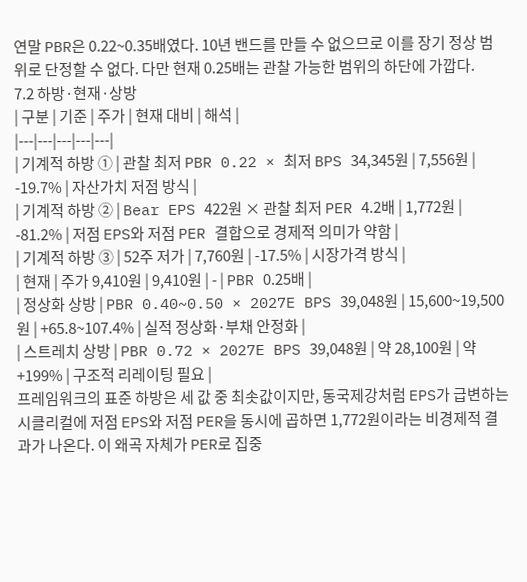연말 PBR은 0.22~0.35배였다. 10년 밴드를 만들 수 없으므로 이를 장기 정상 범위로 단정할 수 없다. 다만 현재 0.25배는 관찰 가능한 범위의 하단에 가깝다.
7.2 하방·현재·상방
| 구분 | 기준 | 주가 | 현재 대비 | 해석 |
|---|---|---|---|---|
| 기계적 하방 ① | 관찰 최저 PBR 0.22 × 최저 BPS 34,345원 | 7,556원 | -19.7% | 자산가치 저점 방식 |
| 기계적 하방 ② | Bear EPS 422원 × 관찰 최저 PER 4.2배 | 1,772원 | -81.2% | 저점 EPS와 저점 PER 결합으로 경제적 의미가 약함 |
| 기계적 하방 ③ | 52주 저가 | 7,760원 | -17.5% | 시장가격 방식 |
| 현재 | 주가 9,410원 | 9,410원 | - | PBR 0.25배 |
| 정상화 상방 | PBR 0.40~0.50 × 2027E BPS 39,048원 | 15,600~19,500원 | +65.8~107.4% | 실적 정상화·부채 안정화 |
| 스트레치 상방 | PBR 0.72 × 2027E BPS 39,048원 | 약 28,100원 | 약 +199% | 구조적 리레이팅 필요 |
프레임워크의 표준 하방은 세 값 중 최솟값이지만, 동국제강처럼 EPS가 급변하는 시클리컬에 저점 EPS와 저점 PER을 동시에 곱하면 1,772원이라는 비경제적 결과가 나온다. 이 왜곡 자체가 PER로 집중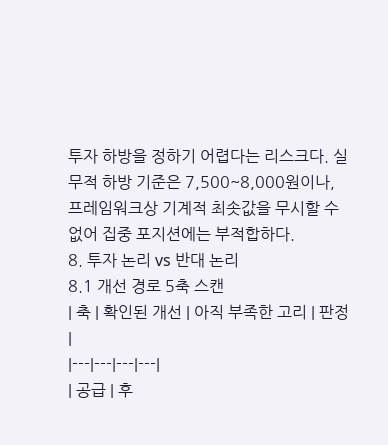투자 하방을 정하기 어렵다는 리스크다. 실무적 하방 기준은 7,500~8,000원이나, 프레임워크상 기계적 최솟값을 무시할 수 없어 집중 포지션에는 부적합하다.
8. 투자 논리 vs 반대 논리
8.1 개선 경로 5축 스캔
| 축 | 확인된 개선 | 아직 부족한 고리 | 판정 |
|---|---|---|---|
| 공급 | 후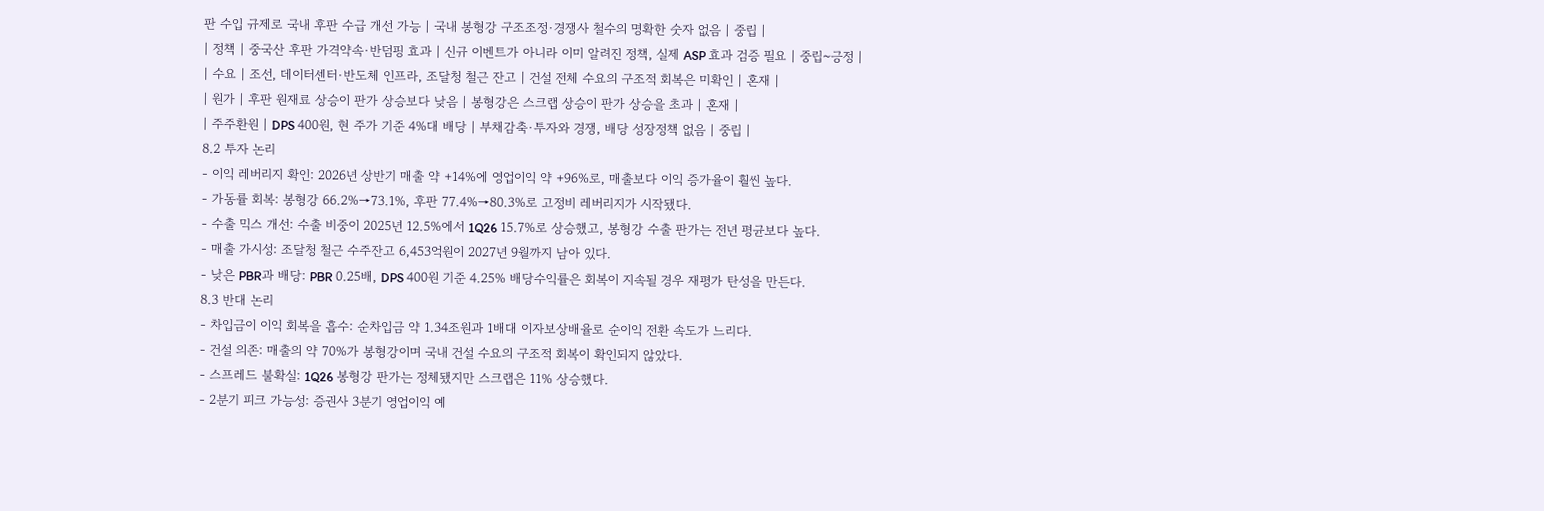판 수입 규제로 국내 후판 수급 개선 가능 | 국내 봉형강 구조조정·경쟁사 철수의 명확한 숫자 없음 | 중립 |
| 정책 | 중국산 후판 가격약속·반덤핑 효과 | 신규 이벤트가 아니라 이미 알려진 정책, 실제 ASP 효과 검증 필요 | 중립~긍정 |
| 수요 | 조선, 데이터센터·반도체 인프라, 조달청 철근 잔고 | 건설 전체 수요의 구조적 회복은 미확인 | 혼재 |
| 원가 | 후판 원재료 상승이 판가 상승보다 낮음 | 봉형강은 스크랩 상승이 판가 상승을 초과 | 혼재 |
| 주주환원 | DPS 400원, 현 주가 기준 4%대 배당 | 부채감축·투자와 경쟁, 배당 성장정책 없음 | 중립 |
8.2 투자 논리
- 이익 레버리지 확인: 2026년 상반기 매출 약 +14%에 영업이익 약 +96%로, 매출보다 이익 증가율이 훨씬 높다.
- 가동률 회복: 봉형강 66.2%→73.1%, 후판 77.4%→80.3%로 고정비 레버리지가 시작됐다.
- 수출 믹스 개선: 수출 비중이 2025년 12.5%에서 1Q26 15.7%로 상승했고, 봉형강 수출 판가는 전년 평균보다 높다.
- 매출 가시성: 조달청 철근 수주잔고 6,453억원이 2027년 9월까지 남아 있다.
- 낮은 PBR과 배당: PBR 0.25배, DPS 400원 기준 4.25% 배당수익률은 회복이 지속될 경우 재평가 탄성을 만든다.
8.3 반대 논리
- 차입금이 이익 회복을 흡수: 순차입금 약 1.34조원과 1배대 이자보상배율로 순이익 전환 속도가 느리다.
- 건설 의존: 매출의 약 70%가 봉형강이며 국내 건설 수요의 구조적 회복이 확인되지 않았다.
- 스프레드 불확실: 1Q26 봉형강 판가는 정체됐지만 스크랩은 11% 상승했다.
- 2분기 피크 가능성: 증권사 3분기 영업이익 예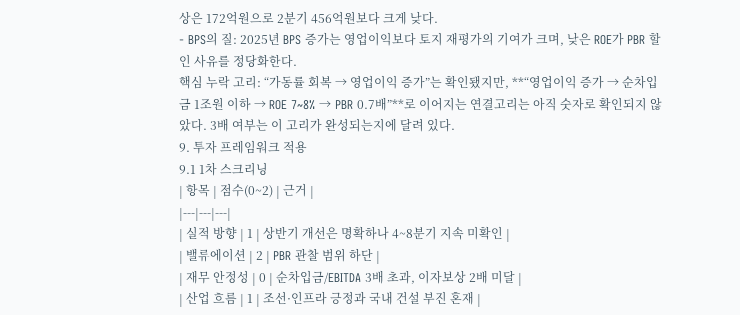상은 172억원으로 2분기 456억원보다 크게 낮다.
- BPS의 질: 2025년 BPS 증가는 영업이익보다 토지 재평가의 기여가 크며, 낮은 ROE가 PBR 할인 사유를 정당화한다.
핵심 누락 고리: “가동률 회복 → 영업이익 증가”는 확인됐지만, **“영업이익 증가 → 순차입금 1조원 이하 → ROE 7~8% → PBR 0.7배”**로 이어지는 연결고리는 아직 숫자로 확인되지 않았다. 3배 여부는 이 고리가 완성되는지에 달려 있다.
9. 투자 프레임워크 적용
9.1 1차 스크리닝
| 항목 | 점수(0~2) | 근거 |
|---|---|---|
| 실적 방향 | 1 | 상반기 개선은 명확하나 4~8분기 지속 미확인 |
| 밸류에이션 | 2 | PBR 관찰 범위 하단 |
| 재무 안정성 | 0 | 순차입금/EBITDA 3배 초과, 이자보상 2배 미달 |
| 산업 흐름 | 1 | 조선·인프라 긍정과 국내 건설 부진 혼재 |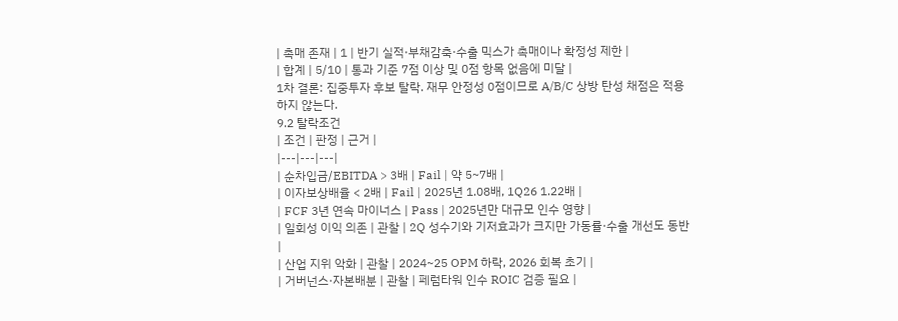| 촉매 존재 | 1 | 반기 실적·부채감축·수출 믹스가 촉매이나 확정성 제한 |
| 합계 | 5/10 | 통과 기준 7점 이상 및 0점 항목 없음에 미달 |
1차 결론: 집중투자 후보 탈락. 재무 안정성 0점이므로 A/B/C 상방 탄성 채점은 적용하지 않는다.
9.2 탈락조건
| 조건 | 판정 | 근거 |
|---|---|---|
| 순차입금/EBITDA > 3배 | Fail | 약 5~7배 |
| 이자보상배율 < 2배 | Fail | 2025년 1.08배, 1Q26 1.22배 |
| FCF 3년 연속 마이너스 | Pass | 2025년만 대규모 인수 영향 |
| 일회성 이익 의존 | 관찰 | 2Q 성수기와 기저효과가 크지만 가동률·수출 개선도 동반 |
| 산업 지위 악화 | 관찰 | 2024~25 OPM 하락, 2026 회복 초기 |
| 거버넌스·자본배분 | 관찰 | 페럼타워 인수 ROIC 검증 필요 |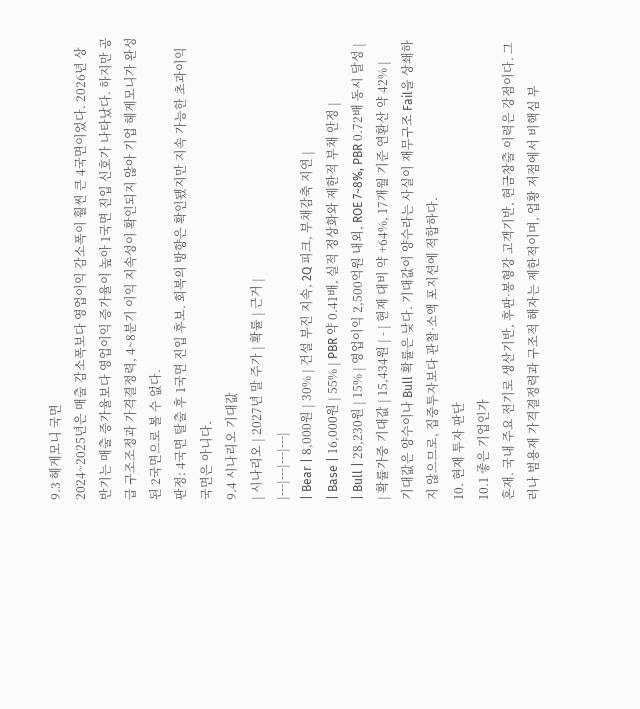9.3 헤게모니 국면
2024~2025년은 매출 감소폭보다 영업이익 감소폭이 훨씬 큰 4국면이었다. 2026년 상반기는 매출 증가율보다 영업이익 증가율이 높아 1국면 진입 신호가 나타났다. 하지만 공급 구조조정과 가격결정력, 4~8분기 이익 지속성이 확인되지 않아 기업 헤게모니가 완성된 2국면으로 볼 수 없다.
판정: 4국면 탈출 후 1국면 진입 후보. 회복의 방향은 확인됐지만 지속 가능한 초과이익 국면은 아니다.
9.4 시나리오 기대값
| 시나리오 | 2027년 말 주가 | 확률 | 근거 |
|---|---|---|---|
| Bear | 8,000원 | 30% | 건설 부진 지속, 2Q 피크, 부채감축 지연 |
| Base | 16,000원 | 55% | PBR 약 0.41배, 실적 정상화와 제한적 부채 안정 |
| Bull | 28,230원 | 15% | 영업이익 2,500억원 내외, ROE 7~8%, PBR 0.72배 동시 달성 |
| 확률가중 기대값 | 15,434원 | - | 현재 대비 약 +64%, 17개월 기준 연환산 약 42% |
기대값은 양수이나 Bull 확률은 낮다. 기대값이 양수라는 사실이 재무구조 Fail을 상쇄하지 않으므로, 집중투자보다 관찰·소액 포지션에 적합하다.
10. 현재 투자 판단
10.1 좋은 기업인가
혼재. 국내 주요 전기로 생산기반, 후판·봉형강 고객기반, 현금창출 이력은 강점이다. 그러나 범용재 가격결정력과 구조적 해자는 제한적이며, 업황 저점에서 비핵심 부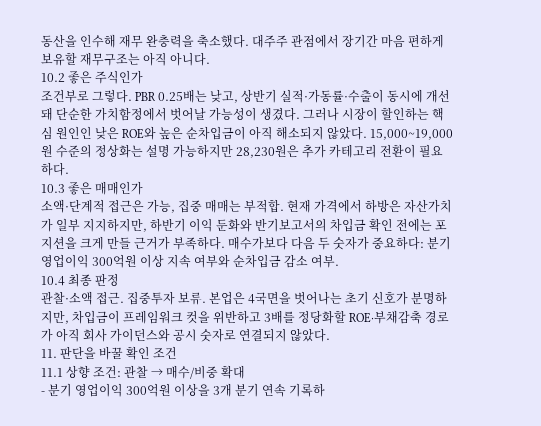동산을 인수해 재무 완충력을 축소했다. 대주주 관점에서 장기간 마음 편하게 보유할 재무구조는 아직 아니다.
10.2 좋은 주식인가
조건부로 그렇다. PBR 0.25배는 낮고, 상반기 실적·가동률·수출이 동시에 개선돼 단순한 가치함정에서 벗어날 가능성이 생겼다. 그러나 시장이 할인하는 핵심 원인인 낮은 ROE와 높은 순차입금이 아직 해소되지 않았다. 15,000~19,000원 수준의 정상화는 설명 가능하지만 28,230원은 추가 카테고리 전환이 필요하다.
10.3 좋은 매매인가
소액·단계적 접근은 가능, 집중 매매는 부적합. 현재 가격에서 하방은 자산가치가 일부 지지하지만, 하반기 이익 둔화와 반기보고서의 차입금 확인 전에는 포지션을 크게 만들 근거가 부족하다. 매수가보다 다음 두 숫자가 중요하다: 분기 영업이익 300억원 이상 지속 여부와 순차입금 감소 여부.
10.4 최종 판정
관찰·소액 접근. 집중투자 보류. 본업은 4국면을 벗어나는 초기 신호가 분명하지만, 차입금이 프레임워크 컷을 위반하고 3배를 정당화할 ROE·부채감축 경로가 아직 회사 가이던스와 공시 숫자로 연결되지 않았다.
11. 판단을 바꿀 확인 조건
11.1 상향 조건: 관찰 → 매수/비중 확대
- 분기 영업이익 300억원 이상을 3개 분기 연속 기록하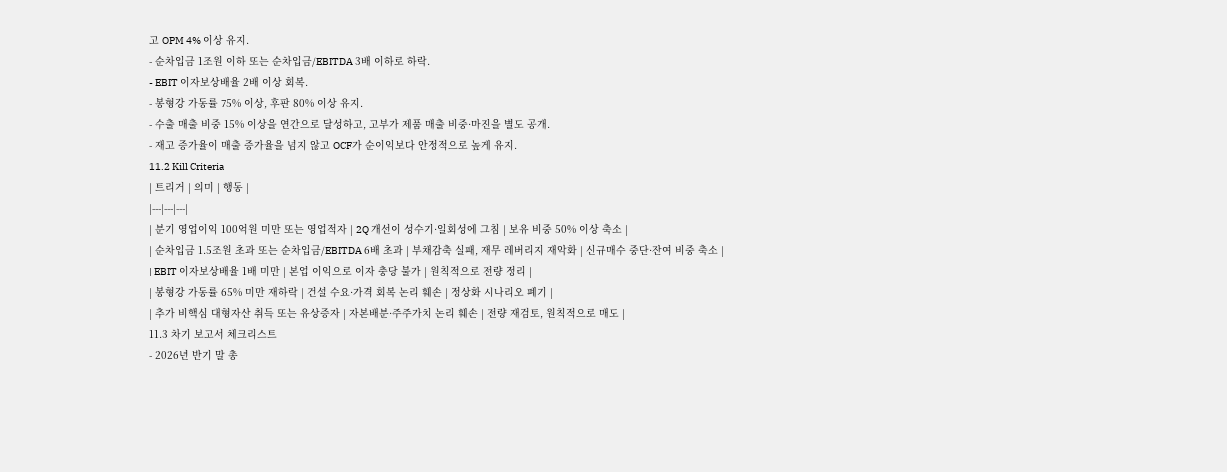고 OPM 4% 이상 유지.
- 순차입금 1조원 이하 또는 순차입금/EBITDA 3배 이하로 하락.
- EBIT 이자보상배율 2배 이상 회복.
- 봉형강 가동률 75% 이상, 후판 80% 이상 유지.
- 수출 매출 비중 15% 이상을 연간으로 달성하고, 고부가 제품 매출 비중·마진을 별도 공개.
- 재고 증가율이 매출 증가율을 넘지 않고 OCF가 순이익보다 안정적으로 높게 유지.
11.2 Kill Criteria
| 트리거 | 의미 | 행동 |
|---|---|---|
| 분기 영업이익 100억원 미만 또는 영업적자 | 2Q 개선이 성수기·일회성에 그침 | 보유 비중 50% 이상 축소 |
| 순차입금 1.5조원 초과 또는 순차입금/EBITDA 6배 초과 | 부채감축 실패, 재무 레버리지 재악화 | 신규매수 중단·잔여 비중 축소 |
| EBIT 이자보상배율 1배 미만 | 본업 이익으로 이자 충당 불가 | 원칙적으로 전량 정리 |
| 봉형강 가동률 65% 미만 재하락 | 건설 수요·가격 회복 논리 훼손 | 정상화 시나리오 폐기 |
| 추가 비핵심 대형자산 취득 또는 유상증자 | 자본배분·주주가치 논리 훼손 | 전량 재검토, 원칙적으로 매도 |
11.3 차기 보고서 체크리스트
- 2026년 반기 말 총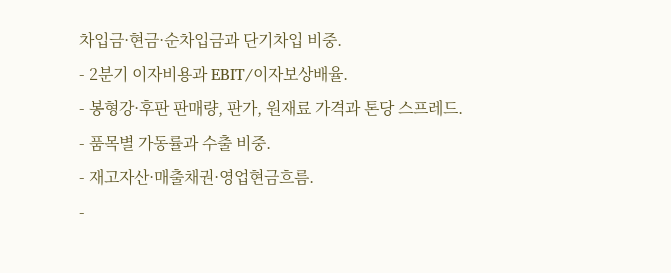차입금·현금·순차입금과 단기차입 비중.
- 2분기 이자비용과 EBIT/이자보상배율.
- 봉형강·후판 판매량, 판가, 원재료 가격과 톤당 스프레드.
- 품목별 가동률과 수출 비중.
- 재고자산·매출채권·영업현금흐름.
-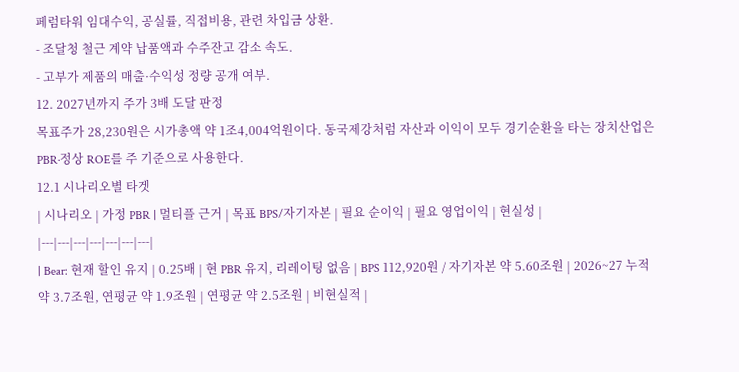페럼타워 임대수익, 공실률, 직접비용, 관련 차입금 상환.
- 조달청 철근 계약 납품액과 수주잔고 감소 속도.
- 고부가 제품의 매출·수익성 정량 공개 여부.
12. 2027년까지 주가 3배 도달 판정
목표주가 28,230원은 시가총액 약 1조4,004억원이다. 동국제강처럼 자산과 이익이 모두 경기순환을 타는 장치산업은 PBR·정상 ROE를 주 기준으로 사용한다.
12.1 시나리오별 타겟
| 시나리오 | 가정 PBR | 멀티플 근거 | 목표 BPS/자기자본 | 필요 순이익 | 필요 영업이익 | 현실성 |
|---|---|---|---|---|---|---|
| Bear: 현재 할인 유지 | 0.25배 | 현 PBR 유지, 리레이팅 없음 | BPS 112,920원 / 자기자본 약 5.60조원 | 2026~27 누적 약 3.7조원, 연평균 약 1.9조원 | 연평균 약 2.5조원 | 비현실적 |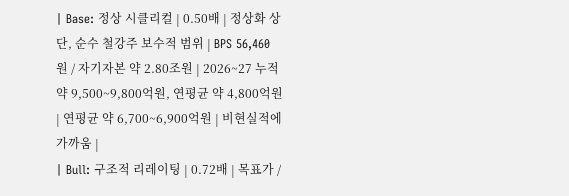| Base: 정상 시클리컬 | 0.50배 | 정상화 상단, 순수 철강주 보수적 범위 | BPS 56,460원 / 자기자본 약 2.80조원 | 2026~27 누적 약 9,500~9,800억원, 연평균 약 4,800억원 | 연평균 약 6,700~6,900억원 | 비현실적에 가까움 |
| Bull: 구조적 리레이팅 | 0.72배 | 목표가 /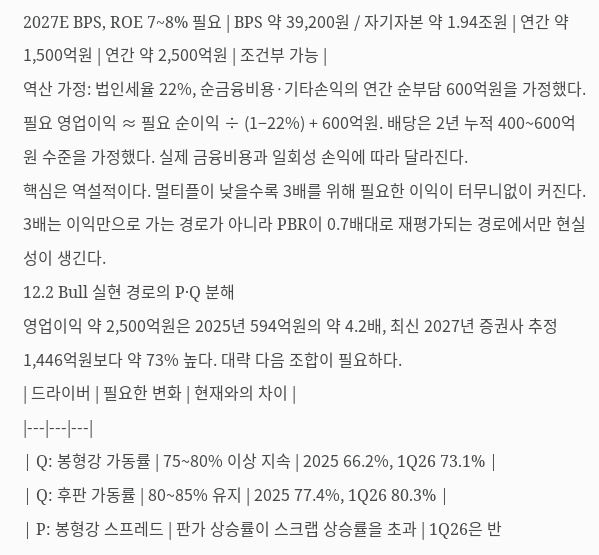2027E BPS, ROE 7~8% 필요 | BPS 약 39,200원 / 자기자본 약 1.94조원 | 연간 약 1,500억원 | 연간 약 2,500억원 | 조건부 가능 |
역산 가정: 법인세율 22%, 순금융비용·기타손익의 연간 순부담 600억원을 가정했다. 필요 영업이익 ≈ 필요 순이익 ÷ (1−22%) + 600억원. 배당은 2년 누적 400~600억원 수준을 가정했다. 실제 금융비용과 일회성 손익에 따라 달라진다.
핵심은 역설적이다. 멀티플이 낮을수록 3배를 위해 필요한 이익이 터무니없이 커진다. 3배는 이익만으로 가는 경로가 아니라 PBR이 0.7배대로 재평가되는 경로에서만 현실성이 생긴다.
12.2 Bull 실현 경로의 P·Q 분해
영업이익 약 2,500억원은 2025년 594억원의 약 4.2배, 최신 2027년 증권사 추정 1,446억원보다 약 73% 높다. 대략 다음 조합이 필요하다.
| 드라이버 | 필요한 변화 | 현재와의 차이 |
|---|---|---|
| Q: 봉형강 가동률 | 75~80% 이상 지속 | 2025 66.2%, 1Q26 73.1% |
| Q: 후판 가동률 | 80~85% 유지 | 2025 77.4%, 1Q26 80.3% |
| P: 봉형강 스프레드 | 판가 상승률이 스크랩 상승률을 초과 | 1Q26은 반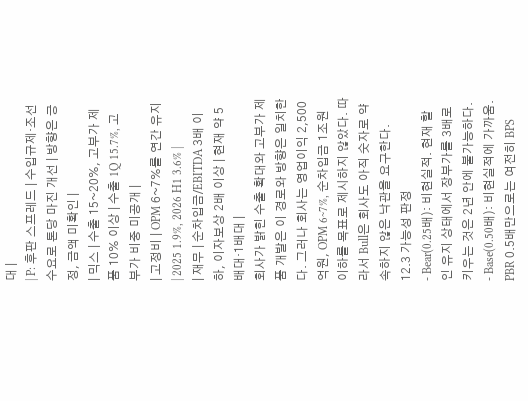대 |
| P: 후판 스프레드 | 수입규제·조선수요로 톤당 마진 개선 | 방향은 긍정, 금액 미확인 |
| 믹스 | 수출 15~20%, 고부가 제품 10% 이상 | 수출 1Q 15.7%, 고부가 비중 미공개 |
| 고정비 | OPM 6~7%를 연간 유지 | 2025 1.9%, 2026 H1 3.6% |
| 재무 | 순차입금/EBITDA 3배 이하, 이자보상 2배 이상 | 현재 약 5배대·1배대 |
회사가 밝힌 수출 확대와 고부가 제품 개발은 이 경로와 방향은 일치한다. 그러나 회사는 영업이익 2,500억원, OPM 6~7%, 순차입금 1조원 이하를 목표로 제시하지 않았다. 따라서 Bull은 회사도 아직 숫자로 약속하지 않은 낙관을 요구한다.
12.3 가능성 판정
- Bear(0.25배): 비현실적. 현재 할인 유지 상태에서 장부가를 3배로 키우는 것은 2년 안에 불가능하다.
- Base(0.50배): 비현실적에 가까움. PBR 0.5배만으로는 여전히 BPS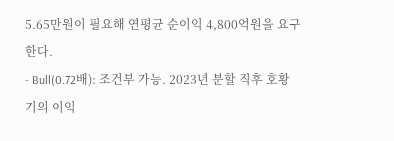5.65만원이 필요해 연평균 순이익 4,800억원을 요구한다.
- Bull(0.72배): 조건부 가능. 2023년 분할 직후 호황기의 이익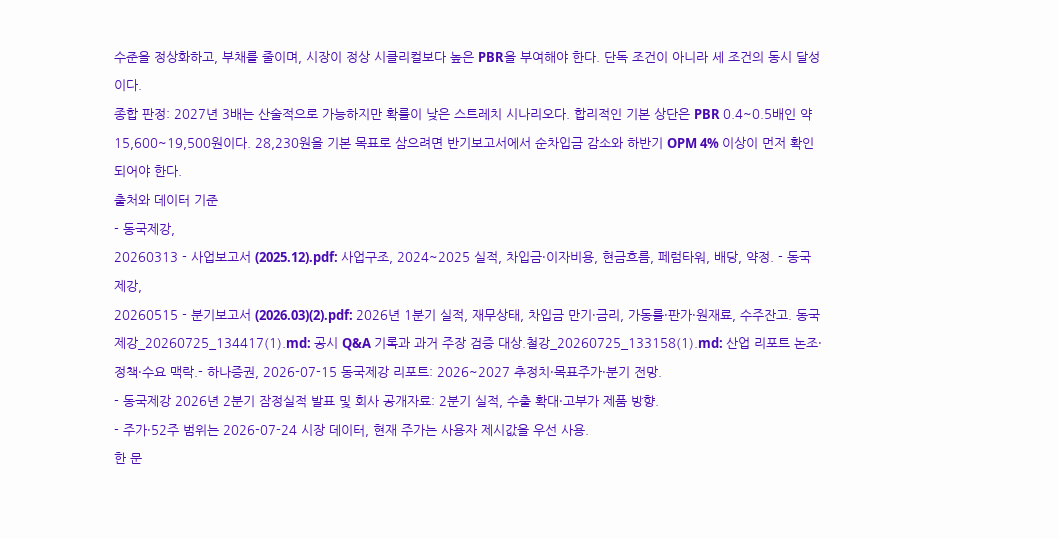수준을 정상화하고, 부채를 줄이며, 시장이 정상 시클리컬보다 높은 PBR을 부여해야 한다. 단독 조건이 아니라 세 조건의 동시 달성이다.
종합 판정: 2027년 3배는 산술적으로 가능하지만 확률이 낮은 스트레치 시나리오다. 합리적인 기본 상단은 PBR 0.4~0.5배인 약 15,600~19,500원이다. 28,230원을 기본 목표로 삼으려면 반기보고서에서 순차입금 감소와 하반기 OPM 4% 이상이 먼저 확인되어야 한다.
출처와 데이터 기준
- 동국제강,
20260313 - 사업보고서 (2025.12).pdf: 사업구조, 2024~2025 실적, 차입금·이자비용, 현금흐름, 페럼타워, 배당, 약정. - 동국제강,
20260515 - 분기보고서 (2026.03)(2).pdf: 2026년 1분기 실적, 재무상태, 차입금 만기·금리, 가동률·판가·원재료, 수주잔고. 동국제강_20260725_134417(1).md: 공시 Q&A 기록과 과거 주장 검증 대상.철강_20260725_133158(1).md: 산업 리포트 논조·정책·수요 맥락.- 하나증권, 2026-07-15 동국제강 리포트: 2026~2027 추정치·목표주가·분기 전망.
- 동국제강 2026년 2분기 잠정실적 발표 및 회사 공개자료: 2분기 실적, 수출 확대·고부가 제품 방향.
- 주가·52주 범위는 2026-07-24 시장 데이터, 현재 주가는 사용자 제시값을 우선 사용.
한 문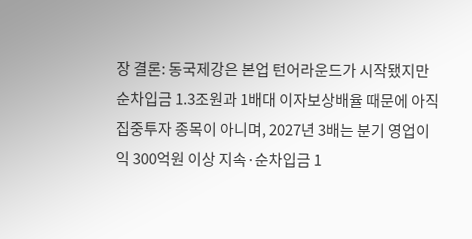장 결론: 동국제강은 본업 턴어라운드가 시작됐지만 순차입금 1.3조원과 1배대 이자보상배율 때문에 아직 집중투자 종목이 아니며, 2027년 3배는 분기 영업이익 300억원 이상 지속·순차입금 1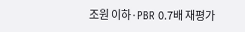조원 이하·PBR 0.7배 재평가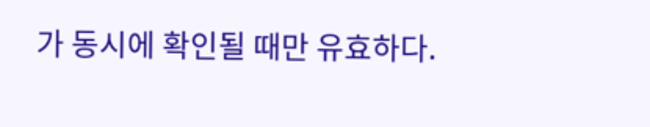가 동시에 확인될 때만 유효하다.